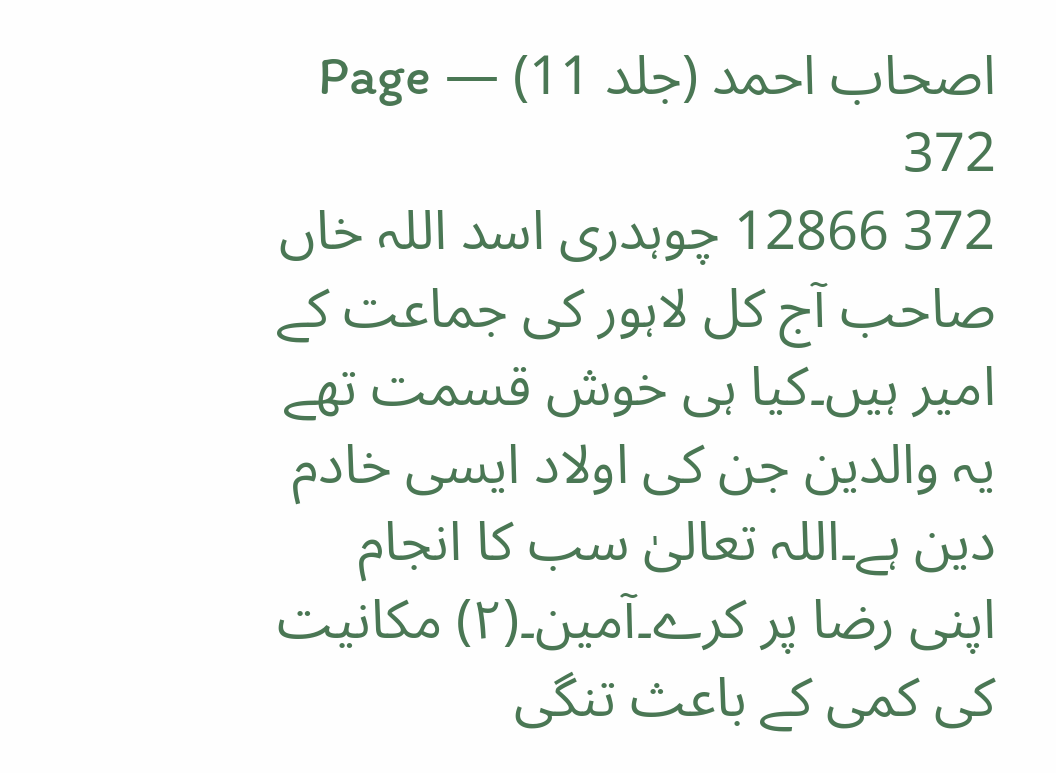اصحاب احمد (جلد 11) — Page 372
372 12866 چوہدری اسد اللہ خاں صاحب آج کل لاہور کی جماعت کے امیر ہیں۔کیا ہی خوش قسمت تھے یہ والدین جن کی اولاد ایسی خادم دین ہے۔اللہ تعالیٰ سب کا انجام اپنی رضا پر کرے۔آمین۔(۲) مکانیت کی کمی کے باعث تنگی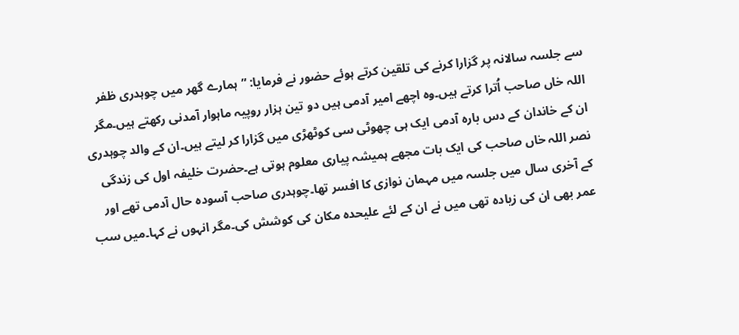سے جلسہ سالانہ پر گزارا کرنے کی تلقین کرتے ہوئے حضور نے فرمایا: ”ہمارے گھر میں چوہدری ظفر اللہ خاں صاحب اُترا کرتے ہیں۔وہ اچھے امیر آدمی ہیں دو تین ہزار روپیہ ماہوار آمدنی رکھتے ہیں۔مگر ان کے خاندان کے دس بارہ آدمی ایک ہی چھوٹی سی کوٹھڑی میں گزارا کر لیتے ہیں۔ان کے والد چوہدری نصر اللہ خاں صاحب کی ایک بات مجھے ہمیشہ پیاری معلوم ہوتی ہے۔حضرت خلیفہ اول کی زندگی کے آخری سال میں جلسہ میں مہمان نوازی کا افسر تھا۔چوہدری صاحب آسودہ حال آدمی تھے اور عمر بھی ان کی زیادہ تھی میں نے ان کے لئے علیحدہ مکان کی کوشش کی۔مگر انہوں نے کہا۔میں سب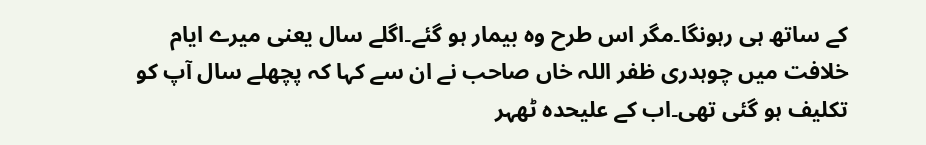کے ساتھ ہی رہونگا۔مگر اس طرح وہ بیمار ہو گئے۔اگلے سال یعنی میرے ایام خلافت میں چوہدری ظفر اللہ خاں صاحب نے ان سے کہا کہ پچھلے سال آپ کو تکلیف ہو گئی تھی۔اب کے علیحدہ ٹھہر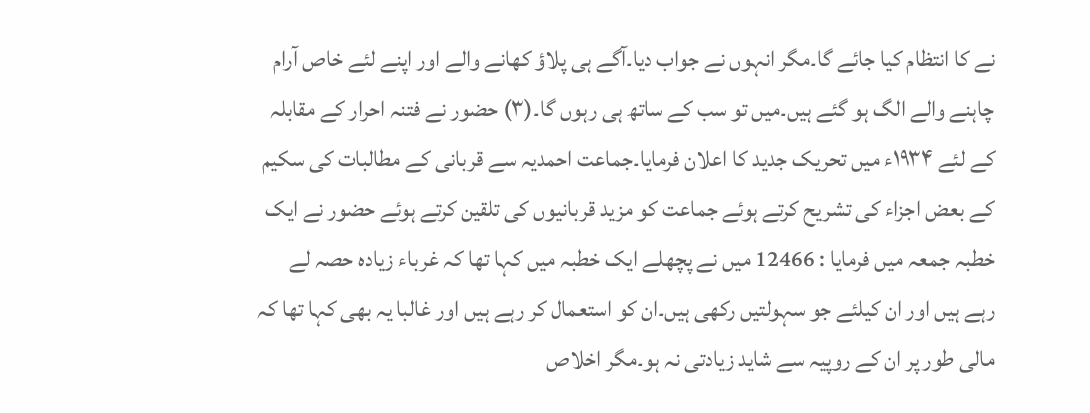نے کا انتظام کیا جائے گا۔مگر انہوں نے جواب دیا۔آگے ہی پلاؤ کھانے والے اور اپنے لئے خاص آرام چاہنے والے الگ ہو گئے ہیں۔میں تو سب کے ساتھ ہی رہوں گا۔(۳) حضور نے فتنہ احرار کے مقابلہ کے لئے ۱۹۳۴ء میں تحریک جدید کا اعلان فرمایا۔جماعت احمدیہ سے قربانی کے مطالبات کی سکیم کے بعض اجزاء کی تشریح کرتے ہوئے جماعت کو مزید قربانیوں کی تلقین کرتے ہوئے حضور نے ایک خطبہ جمعہ میں فرمایا : 12466 میں نے پچھلے ایک خطبہ میں کہا تھا کہ غرباء زیادہ حصہ لے رہے ہیں اور ان کیلئے جو سہولتیں رکھی ہیں۔ان کو استعمال کر رہے ہیں اور غالبا یہ بھی کہا تھا کہ مالی طور پر ان کے روپیہ سے شاید زیادتی نہ ہو۔مگر اخلاص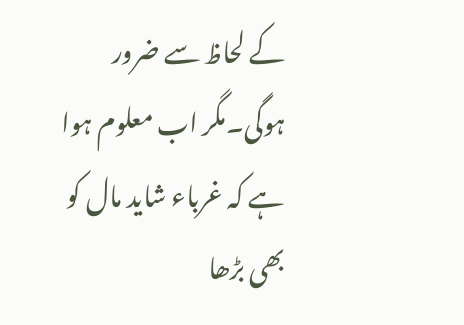کے لحاظ سے ضرور ہوگی۔مگر اب معلوم ہوا ہے کہ غرباء شاید مال کو بھی بڑھا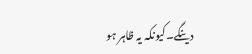دینگے۔کیونکہ یہ ظاہر ہو